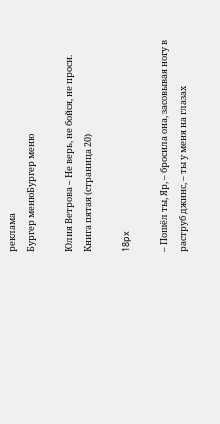реклама
Бургер менюБургер меню

Юлия Ветрова – Не верь, не бойся, не проси. Книга пятая (страница 20)

18px

– Пошёл ты, Яр, – бросила она, засовывая ногу в раструб джинс, – ты у меня на глазах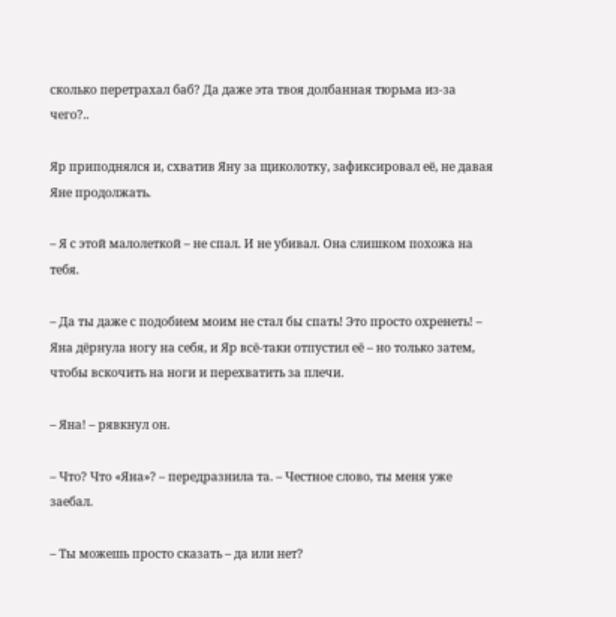сколько перетрахал баб? Да даже эта твоя долбанная тюрьма из-за чего?..

Яр приподнялся и, схватив Яну за щиколотку, зафиксировал её, не давая Яне продолжать.

– Я с этой малолеткой – не спал. И не убивал. Она слишком похожа на тебя.

– Да ты даже с подобием моим не стал бы спать! Это просто охренеть! – Яна дёрнула ногу на себя, и Яр всё-таки отпустил её – но только затем, чтобы вскочить на ноги и перехватить за плечи.

– Яна! – рявкнул он.

– Что? Что «Яна»? – передразнила та. – Честное слово, ты меня уже заебал.

– Ты можешь просто сказать – да или нет?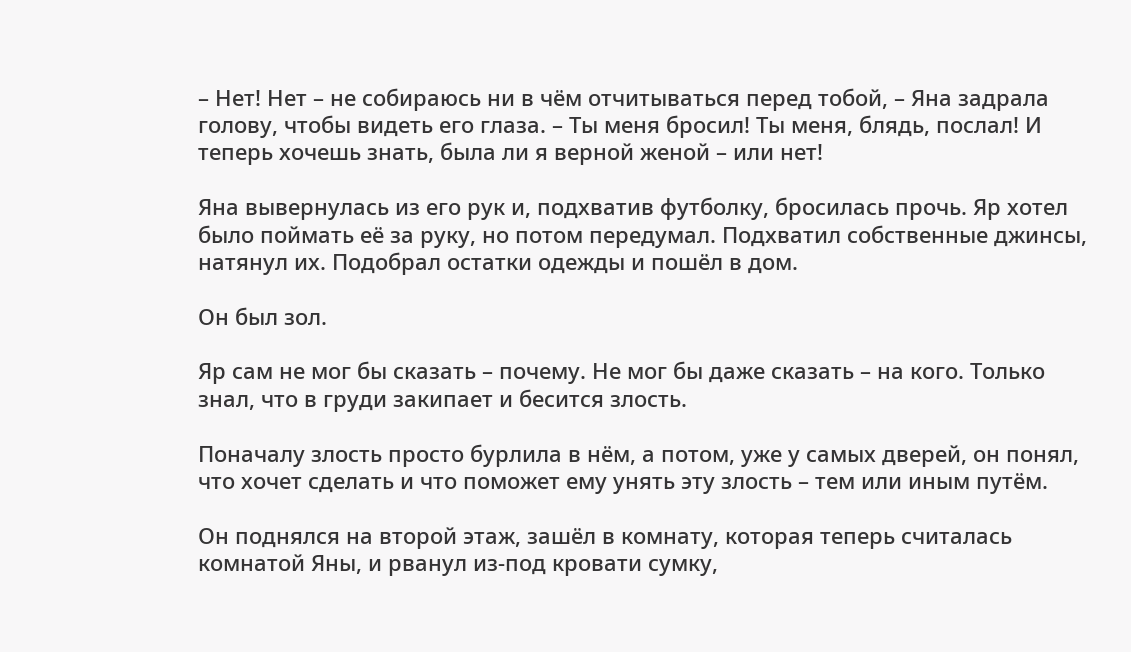– Нет! Нет – не собираюсь ни в чём отчитываться перед тобой, – Яна задрала голову, чтобы видеть его глаза. – Ты меня бросил! Ты меня, блядь, послал! И теперь хочешь знать, была ли я верной женой – или нет!

Яна вывернулась из его рук и, подхватив футболку, бросилась прочь. Яр хотел было поймать её за руку, но потом передумал. Подхватил собственные джинсы, натянул их. Подобрал остатки одежды и пошёл в дом.

Он был зол.

Яр сам не мог бы сказать – почему. Не мог бы даже сказать – на кого. Только знал, что в груди закипает и бесится злость.

Поначалу злость просто бурлила в нём, а потом, уже у самых дверей, он понял, что хочет сделать и что поможет ему унять эту злость – тем или иным путём.

Он поднялся на второй этаж, зашёл в комнату, которая теперь считалась комнатой Яны, и рванул из-под кровати сумку,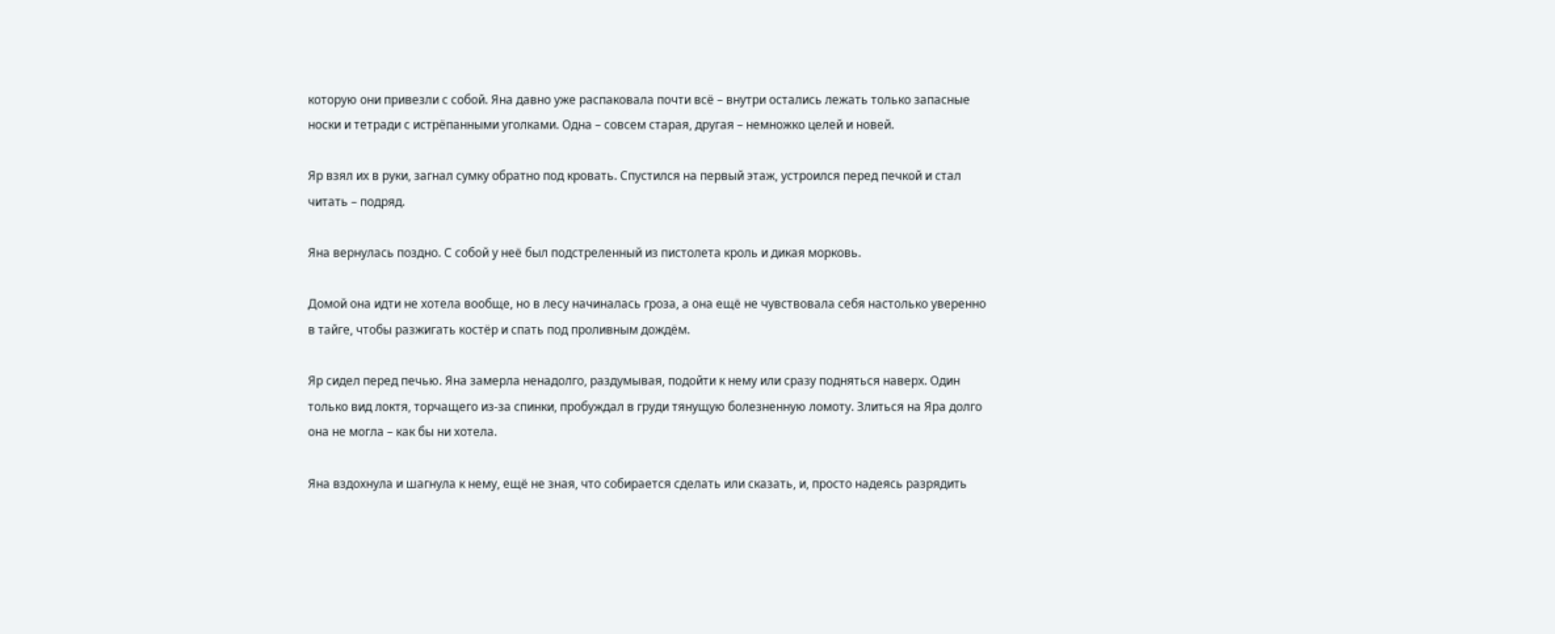которую они привезли с собой. Яна давно уже распаковала почти всё – внутри остались лежать только запасные носки и тетради с истрёпанными уголками. Одна – совсем старая, другая – немножко целей и новей.

Яр взял их в руки, загнал сумку обратно под кровать. Спустился на первый этаж, устроился перед печкой и стал читать – подряд.

Яна вернулась поздно. С собой у неё был подстреленный из пистолета кроль и дикая морковь.

Домой она идти не хотела вообще, но в лесу начиналась гроза, а она ещё не чувствовала себя настолько уверенно в тайге, чтобы разжигать костёр и спать под проливным дождём.

Яр сидел перед печью. Яна замерла ненадолго, раздумывая, подойти к нему или сразу подняться наверх. Один только вид локтя, торчащего из-за спинки, пробуждал в груди тянущую болезненную ломоту. Злиться на Яра долго она не могла – как бы ни хотела.

Яна вздохнула и шагнула к нему, ещё не зная, что собирается сделать или сказать, и, просто надеясь разрядить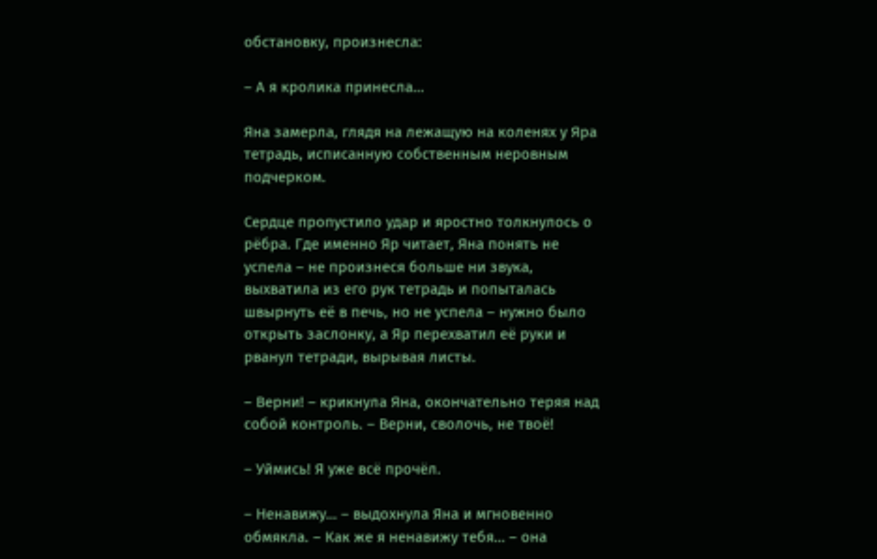обстановку, произнесла:

– А я кролика принесла…

Яна замерла, глядя на лежащую на коленях у Яра тетрадь, исписанную собственным неровным подчерком.

Сердце пропустило удар и яростно толкнулось о рёбра. Где именно Яр читает, Яна понять не успела – не произнеся больше ни звука, выхватила из его рук тетрадь и попыталась швырнуть её в печь, но не успела – нужно было открыть заслонку, а Яр перехватил её руки и рванул тетради, вырывая листы.

– Верни! – крикнула Яна, окончательно теряя над собой контроль. – Верни, сволочь, не твоё!

– Уймись! Я уже всё прочёл.

– Ненавижу… – выдохнула Яна и мгновенно обмякла. – Как же я ненавижу тебя… – она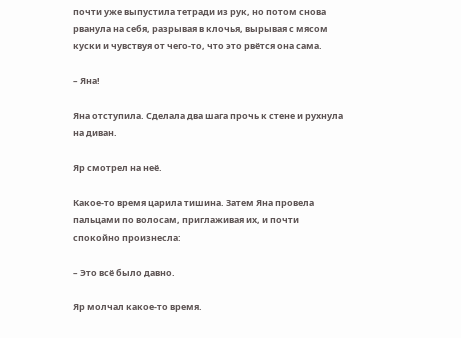почти уже выпустила тетради из рук, но потом снова рванула на себя, разрывая в клочья, вырывая с мясом куски и чувствуя от чего-то, что это рвётся она сама.

– Яна!

Яна отступила. Сделала два шага прочь к стене и рухнула на диван.

Яр смотрел на неё.

Какое-то время царила тишина. Затем Яна провела пальцами по волосам, приглаживая их, и почти спокойно произнесла:

– Это всё было давно.

Яр молчал какое-то время.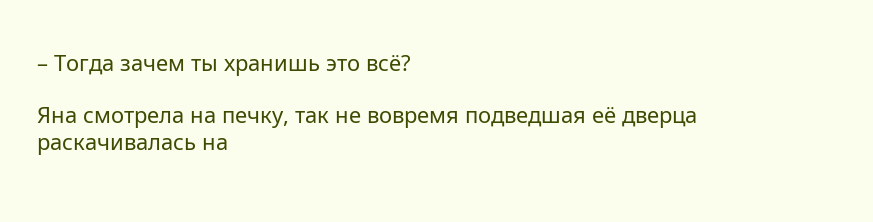– Тогда зачем ты хранишь это всё?

Яна смотрела на печку, так не вовремя подведшая её дверца раскачивалась на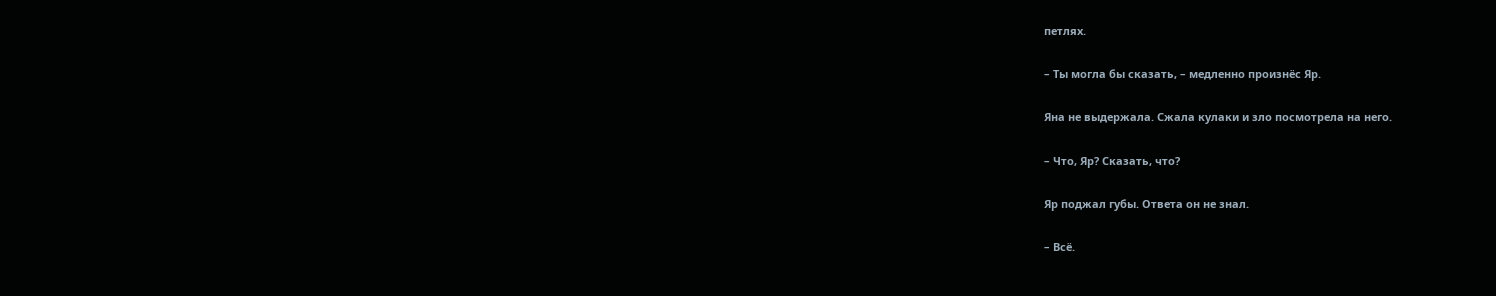петлях.

– Ты могла бы сказать, – медленно произнёс Яр.

Яна не выдержала. Сжала кулаки и зло посмотрела на него.

– Что, Яр? Сказать, что?

Яр поджал губы. Ответа он не знал.

– Всё.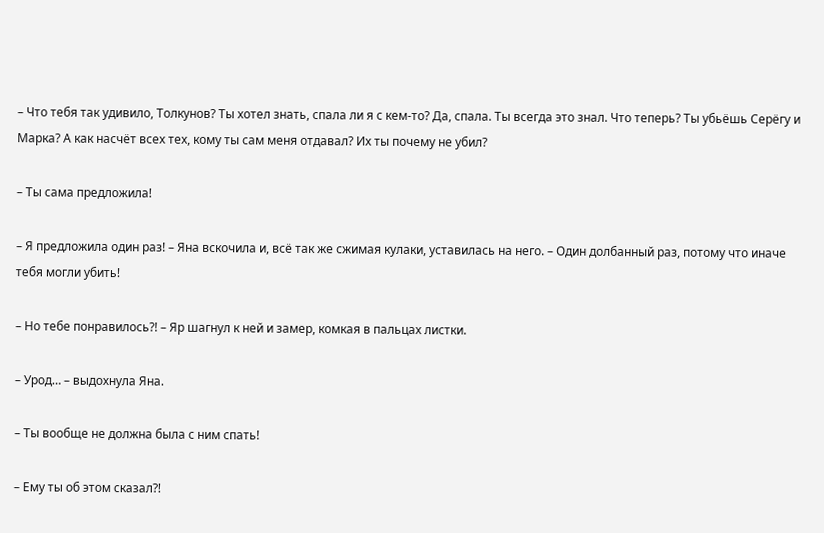– Что тебя так удивило, Толкунов? Ты хотел знать, спала ли я с кем-то? Да, спала. Ты всегда это знал. Что теперь? Ты убьёшь Серёгу и Марка? А как насчёт всех тех, кому ты сам меня отдавал? Их ты почему не убил?

– Ты сама предложила!

– Я предложила один раз! – Яна вскочила и, всё так же сжимая кулаки, уставилась на него. – Один долбанный раз, потому что иначе тебя могли убить!

– Но тебе понравилось?! – Яр шагнул к ней и замер, комкая в пальцах листки.

– Урод… – выдохнула Яна.

– Ты вообще не должна была с ним спать!

– Ему ты об этом сказал?!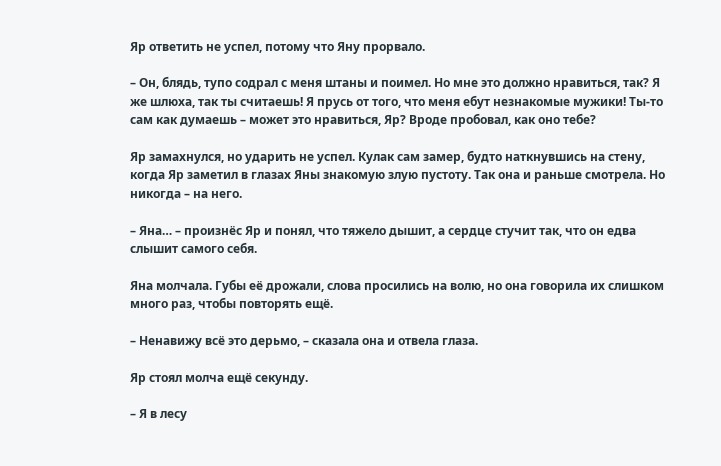Яр ответить не успел, потому что Яну прорвало.

– Он, блядь, тупо содрал с меня штаны и поимел. Но мне это должно нравиться, так? Я же шлюха, так ты считаешь! Я прусь от того, что меня ебут незнакомые мужики! Ты-то сам как думаешь – может это нравиться, Яр? Вроде пробовал, как оно тебе?

Яр замахнулся, но ударить не успел. Кулак сам замер, будто наткнувшись на стену, когда Яр заметил в глазах Яны знакомую злую пустоту. Так она и раньше смотрела. Но никогда – на него.

– Яна… – произнёс Яр и понял, что тяжело дышит, а сердце стучит так, что он едва слышит самого себя.

Яна молчала. Губы её дрожали, слова просились на волю, но она говорила их слишком много раз, чтобы повторять ещё.

– Ненавижу всё это дерьмо, – сказала она и отвела глаза.

Яр стоял молча ещё секунду.

– Я в лесу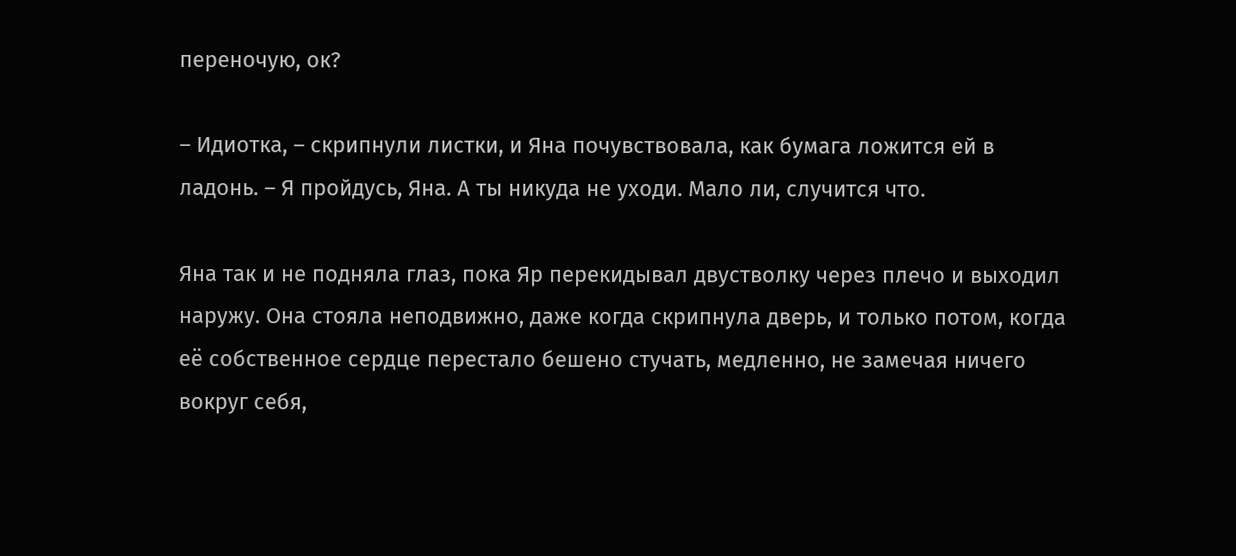переночую, ок?

– Идиотка, – скрипнули листки, и Яна почувствовала, как бумага ложится ей в ладонь. – Я пройдусь, Яна. А ты никуда не уходи. Мало ли, случится что.

Яна так и не подняла глаз, пока Яр перекидывал двустволку через плечо и выходил наружу. Она стояла неподвижно, даже когда скрипнула дверь, и только потом, когда её собственное сердце перестало бешено стучать, медленно, не замечая ничего вокруг себя,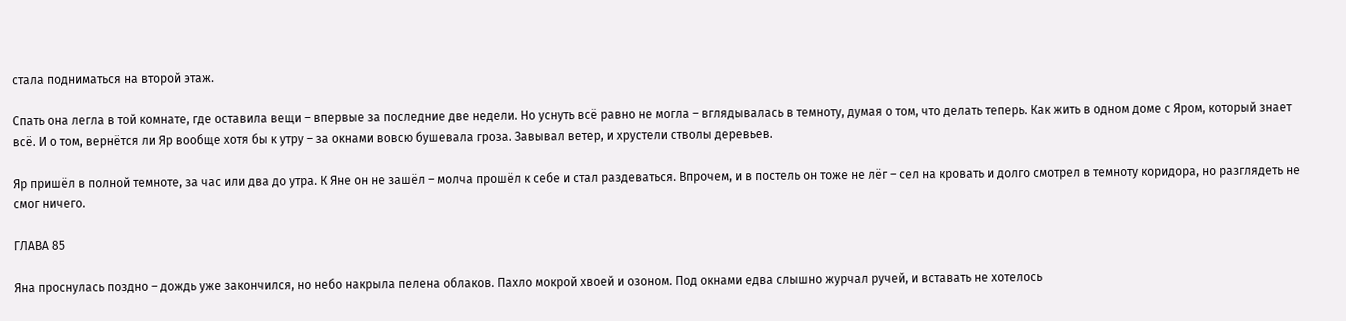стала подниматься на второй этаж.

Спать она легла в той комнате, где оставила вещи – впервые за последние две недели. Но уснуть всё равно не могла – вглядывалась в темноту, думая о том, что делать теперь. Как жить в одном доме с Яром, который знает всё. И о том, вернётся ли Яр вообще хотя бы к утру – за окнами вовсю бушевала гроза. Завывал ветер, и хрустели стволы деревьев.

Яр пришёл в полной темноте, за час или два до утра. К Яне он не зашёл – молча прошёл к себе и стал раздеваться. Впрочем, и в постель он тоже не лёг – сел на кровать и долго смотрел в темноту коридора, но разглядеть не смог ничего.

ГЛАВА 85

Яна проснулась поздно – дождь уже закончился, но небо накрыла пелена облаков. Пахло мокрой хвоей и озоном. Под окнами едва слышно журчал ручей, и вставать не хотелось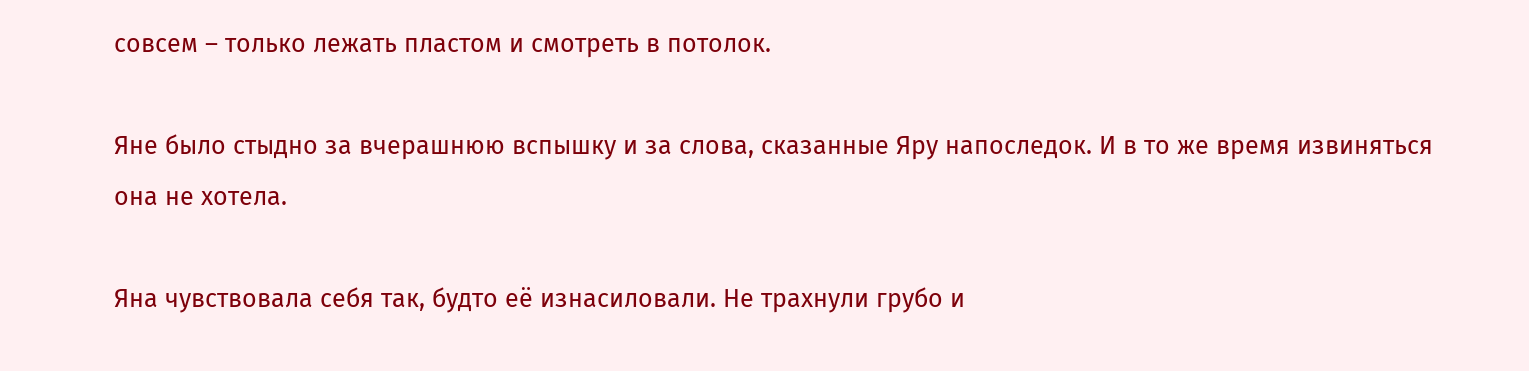совсем – только лежать пластом и смотреть в потолок.

Яне было стыдно за вчерашнюю вспышку и за слова, сказанные Яру напоследок. И в то же время извиняться она не хотела.

Яна чувствовала себя так, будто её изнасиловали. Не трахнули грубо и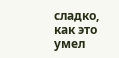сладко, как это умел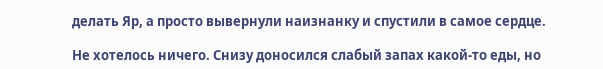делать Яр, а просто вывернули наизнанку и спустили в самое сердце.

Не хотелось ничего. Снизу доносился слабый запах какой-то еды, но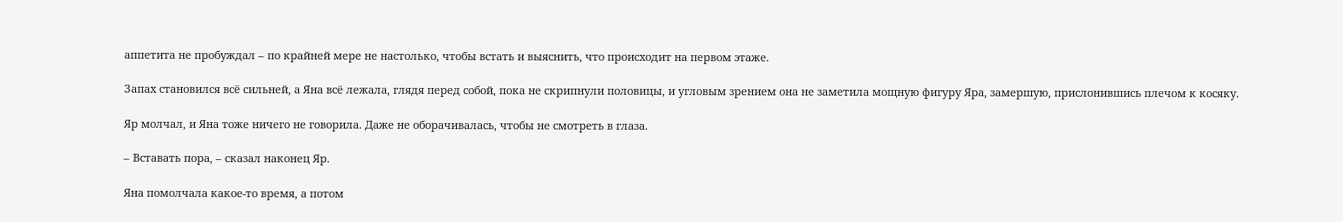аппетита не пробуждал – по крайней мере не настолько, чтобы встать и выяснить, что происходит на первом этаже.

Запах становился всё сильней, а Яна всё лежала, глядя перед собой, пока не скрипнули половицы, и угловым зрением она не заметила мощную фигуру Яра, замершую, прислонившись плечом к косяку.

Яр молчал, и Яна тоже ничего не говорила. Даже не оборачивалась, чтобы не смотреть в глаза.

– Вставать пора, – сказал наконец Яр.

Яна помолчала какое-то время, а потом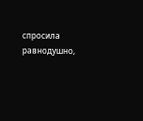спросила равнодушно,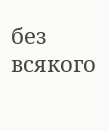без всякого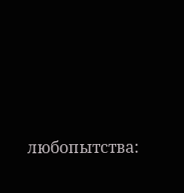любопытства: